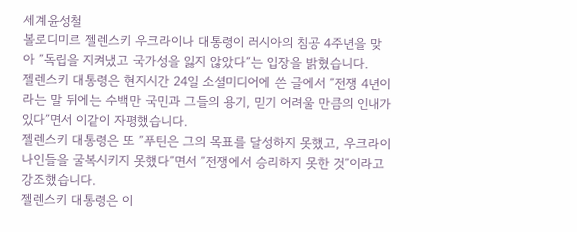세계윤성철
볼로디미르 젤렌스키 우크라이나 대통령이 러시아의 침공 4주년을 맞아 ″독립을 지켜냈고 국가성을 잃지 않았다″는 입장을 밝혔습니다.
젤렌스키 대통령은 현지시간 24일 소셜미디어에 쓴 글에서 ″전쟁 4년이라는 말 뒤에는 수백만 국민과 그들의 용기, 믿기 어려울 만큼의 인내가 있다″면서 이같이 자평했습니다.
젤렌스키 대통령은 또 ″푸틴은 그의 목표를 달성하지 못했고, 우크라이나인들을 굴복시키지 못했다″면서 ″전쟁에서 승리하지 못한 것″이라고 강조했습니다.
젤렌스키 대통령은 이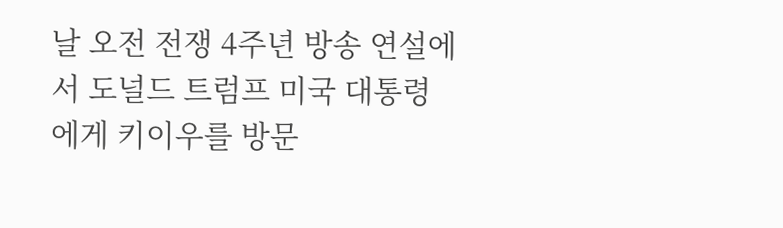날 오전 전쟁 4주년 방송 연설에서 도널드 트럼프 미국 대통령에게 키이우를 방문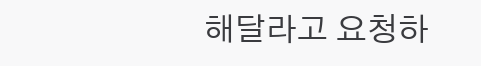해달라고 요청하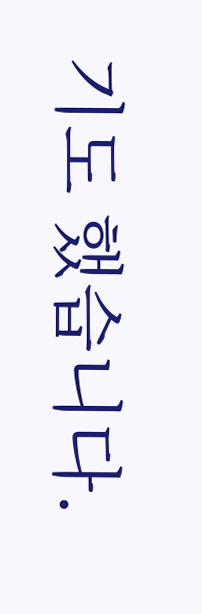기도 했습니다.